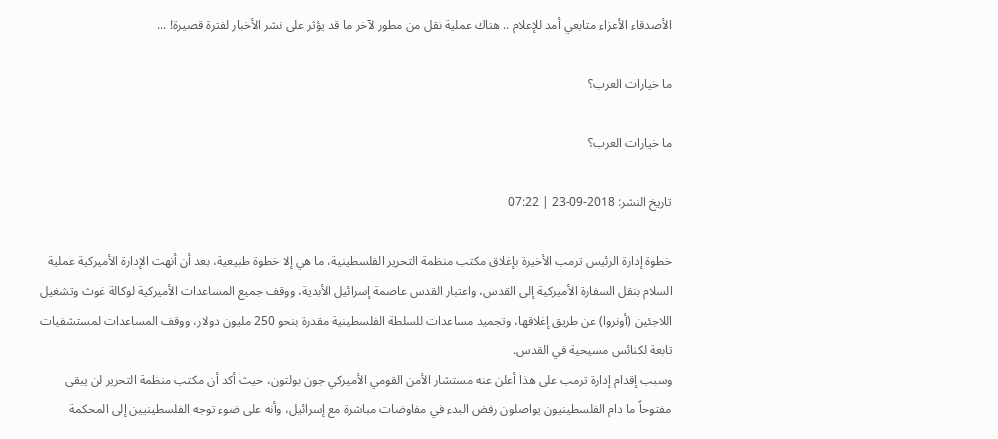الأصدقاء الأعزاء متابعي أمد للإعلام .. هناك عملية نقل من مطور لآخر ما قد يؤثر على نشر الأخبار لفترة قصيرة! ...

ما خيارات العرب؟

ما خيارات العرب؟

تاريخ النشر: 2018-09-23 | 07:22

خطوة إدارة الرئيس ترمب الأخيرة بإغلاق مكتب منظمة التحرير الفلسطينية، ما هي إلا خطوة طبيعية، بعد أن أنهت الإدارة الأميركية عملية السلام بنقل السفارة الأميركية إلى القدس، واعتبار القدس عاصمة إسرائيل الأبدية، ووقف جميع المساعدات الأميركية لوكالة غوث وتشغيل اللاجئين (أونروا) عن طريق إغلاقها، وتجميد مساعدات للسلطة الفلسطينية مقدرة بنحو 250 مليون دولار، ووقف المساعدات لمستشفيات تابعة لكنائس مسيحية في القدس.
وسبب إقدام إدارة ترمب على هذا أعلن عنه مستشار الأمن القومي الأميركي جون بولتون، حيث أكد أن مكتب منظمة التحرير لن يبقى مفتوحاً ما دام الفلسطينيون يواصلون رفض البدء في مفاوضات مباشرة مع إسرائيل، وأنه على ضوء توجه الفلسطينيين إلى المحكمة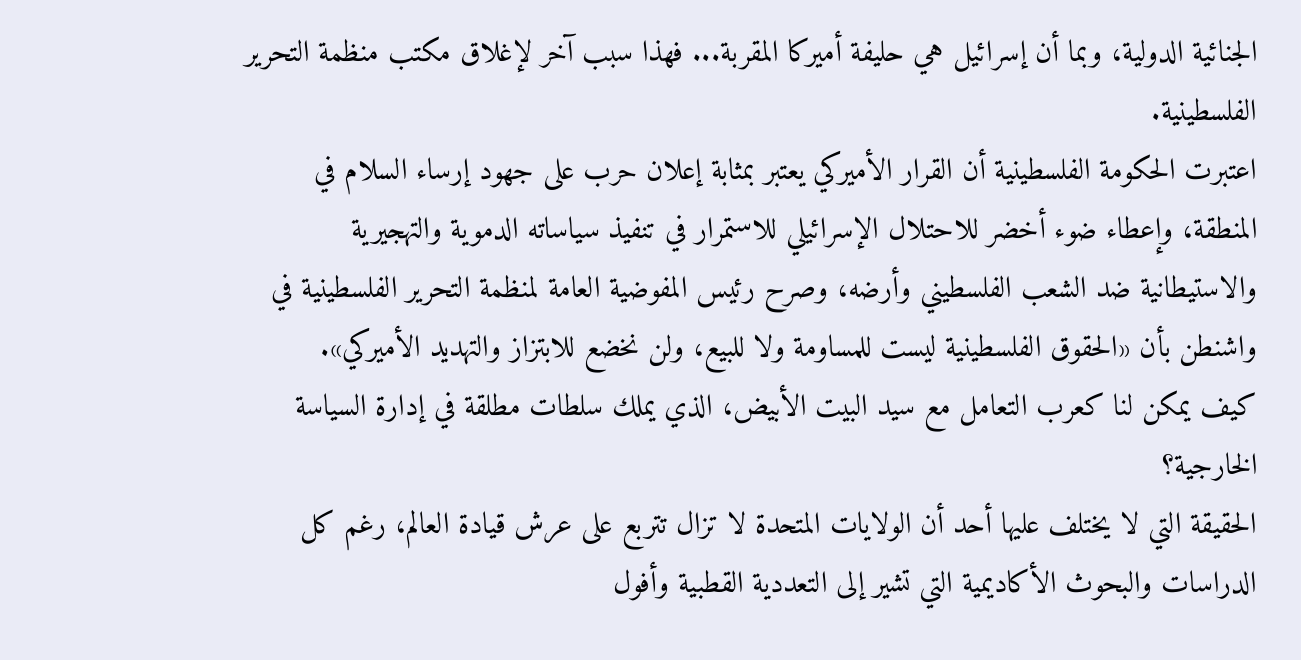الجنائية الدولية، وبما أن إسرائيل هي حليفة أميركا المقربة... فهذا سبب آخر لإغلاق مكتب منظمة التحرير الفلسطينية.
اعتبرت الحكومة الفلسطينية أن القرار الأميركي يعتبر بمثابة إعلان حرب على جهود إرساء السلام في المنطقة، وإعطاء ضوء أخضر للاحتلال الإسرائيلي للاستمرار في تنفيذ سياساته الدموية والتهجيرية والاستيطانية ضد الشعب الفلسطيني وأرضه، وصرح رئيس المفوضية العامة لمنظمة التحرير الفلسطينية في واشنطن بأن «الحقوق الفلسطينية ليست للمساومة ولا للبيع، ولن نخضع للابتزاز والتهديد الأميركي».
كيف يمكن لنا كعرب التعامل مع سيد البيت الأبيض، الذي يملك سلطات مطلقة في إدارة السياسة الخارجية؟
الحقيقة التي لا يختلف عليها أحد أن الولايات المتحدة لا تزال تتربع على عرش قيادة العالم، رغم كل الدراسات والبحوث الأكاديمية التي تشير إلى التعددية القطبية وأفول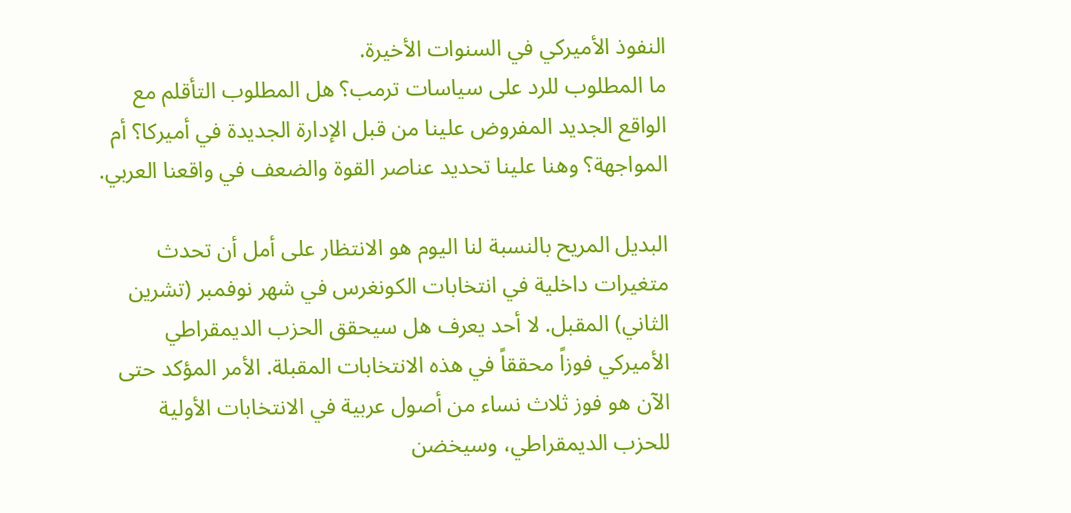النفوذ الأميركي في السنوات الأخيرة.
ما المطلوب للرد على سياسات ترمب؟ هل المطلوب التأقلم مع الواقع الجديد المفروض علينا من قبل الإدارة الجديدة في أميركا؟ أم المواجهة؟ وهنا علينا تحديد عناصر القوة والضعف في واقعنا العربي.

البديل المريح بالنسبة لنا اليوم هو الانتظار على أمل أن تحدث متغيرات داخلية في انتخابات الكونغرس في شهر نوفمبر (تشرين الثاني) المقبل. لا أحد يعرف هل سيحقق الحزب الديمقراطي الأميركي فوزاً محققاً في هذه الانتخابات المقبلة. الأمر المؤكد حتى الآن هو فوز ثلاث نساء من أصول عربية في الانتخابات الأولية للحزب الديمقراطي، وسيخضن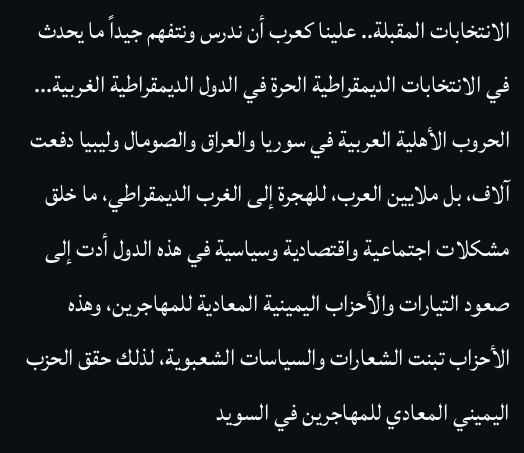الانتخابات المقبلة.. علينا كعرب أن ندرس ونتفهم جيداً ما يحدث في الانتخابات الديمقراطية الحرة في الدول الديمقراطية الغربية... الحروب الأهلية العربية في سوريا والعراق والصومال وليبيا دفعت آلاف، بل ملايين العرب، للهجرة إلى الغرب الديمقراطي، ما خلق مشكلات اجتماعية واقتصادية وسياسية في هذه الدول أدت إلى صعود التيارات والأحزاب اليمينية المعادية للمهاجرين، وهذه الأحزاب تبنت الشعارات والسياسات الشعبوية، لذلك حقق الحزب اليميني المعادي للمهاجرين في السويد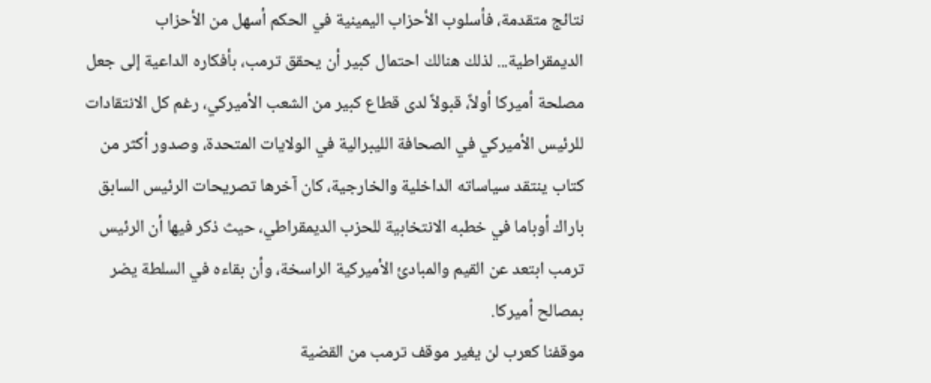نتائج متقدمة، فأسلوب الأحزاب اليمينية في الحكم أسهل من الأحزاب الديمقراطية... لذلك هنالك احتمال كبير أن يحقق ترمب، بأفكاره الداعية إلى جعل مصلحة أميركا أولاً، قبولاً لدى قطاع كبير من الشعب الأميركي، رغم كل الانتقادات للرئيس الأميركي في الصحافة الليبرالية في الولايات المتحدة، وصدور أكثر من كتاب ينتقد سياساته الداخلية والخارجية، كان آخرها تصريحات الرئيس السابق باراك أوباما في خطبه الانتخابية للحزب الديمقراطي، حيث ذكر فيها أن الرئيس ترمب ابتعد عن القيم والمبادئ الأميركية الراسخة، وأن بقاءه في السلطة يضر بمصالح أميركا.
موقفنا كعرب لن يغير موقف ترمب من القضية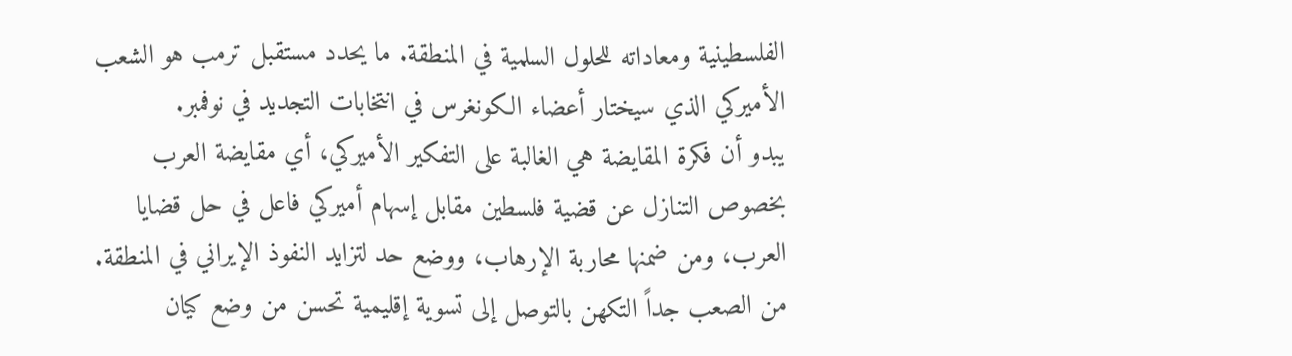الفلسطينية ومعاداته للحلول السلمية في المنطقة. ما يحدد مستقبل ترمب هو الشعب الأميركي الذي سيختار أعضاء الكونغرس في انتخابات التجديد في نوفمبر.
يبدو أن فكرة المقايضة هي الغالبة على التفكير الأميركي، أي مقايضة العرب بخصوص التنازل عن قضية فلسطين مقابل إسهام أميركي فاعل في حل قضايا العرب، ومن ضمنها محاربة الإرهاب، ووضع حد لتزايد النفوذ الإيراني في المنطقة.
من الصعب جداً التكهن بالتوصل إلى تسوية إقليمية تحسن من وضع كيان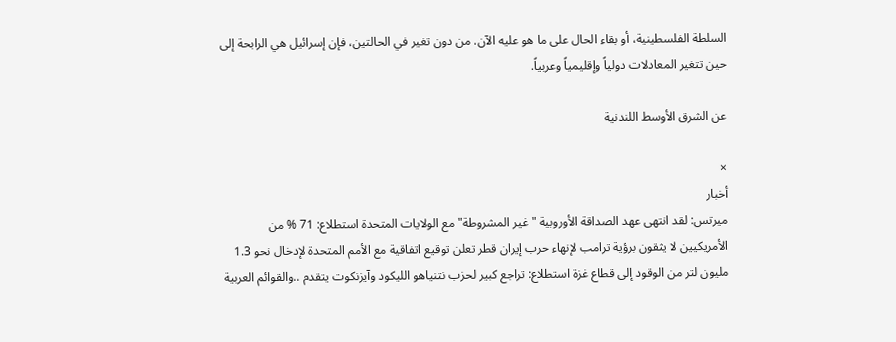السلطة الفلسطينية، أو بقاء الحال على ما هو عليه الآن. من دون تغير في الحالتين، فإن إسرائيل هي الرابحة إلى حين تتغير المعادلات دولياً وإقليمياً وعربياً.

عن الشرق الأوسط اللندنية

×
أخبار
ميرتس: لقد انتهى عهد الصداقة الأوروبية "غير المشروطة" مع الولايات المتحدة استطلاع: 71 % من الأمريكيين لا يثقون برؤية ترامب لإنهاء حرب إيران قطر تعلن توقيع اتفاقية مع الأمم المتحدة لإدخال نحو 1.3 مليون لتر من الوقود إلى قطاع غزة استطلاع: تراجع كبير لحزب نتنياهو الليكود وآيزنكوت يتقدم ..والقوائم العربية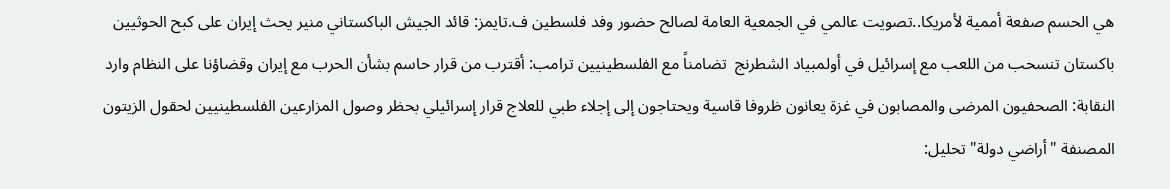هي الحسم صفعة أممية لأمريكا..تصويت عالمي في الجمعية العامة لصالح حضور وفد فلسطين ف.تايمز: قائد الجيش الباكستاني منير يحث إيران على كبح الحوثيين باكستان تنسحب من اللعب مع إسرائيل في أولمبياد الشطرنج  تضامناً مع الفلسطينيين ترامب: أقترب من قرار حاسم بشأن الحرب مع إيران وقضاؤنا على النظام وارد النقابة: الصحفيون المرضى والمصابون في غزة يعانون ظروفا قاسية ويحتاجون إلى إجلاء طبي للعلاج قرار إسرائيلي بحظر وصول المزارعين الفلسطينيين لحقول الزيتون المصنفة "أراضي دولة" تحليل: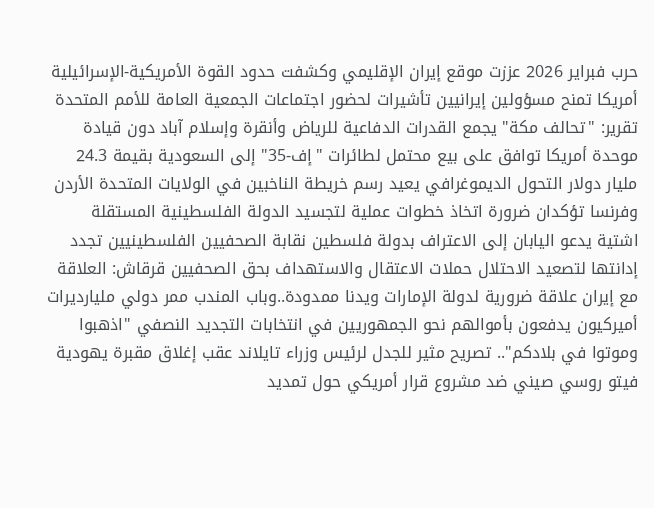حرب فبراير 2026 عززت موقع إيران الإقليمي وكشفت حدود القوة الأمريكية-الإسرائيلية أمريكا تمنح مسؤولين إيرانيين تأشيرات لحضور اجتماعات الجمعية العامة للأمم المتحدة تقرير: "تحالف مكة" يجمع القدرات الدفاعية للرياض وأنقرة وإسلام آباد دون قيادة موحدة أمريكا توافق على بيع محتمل لطائرات "إف-35" إلى السعودية بقيمة 24.3 مليار دولار التحول الديموغرافي يعيد رسم خريطة الناخبين في الولايات المتحدة الأردن وفرنسا تؤكدان ضرورة اتخاذ خطوات عملية لتجسيد الدولة الفلسطينية المستقلة اشتية يدعو اليابان إلى الاعتراف بدولة فلسطين نقابة الصحفيين الفلسطينيين تجدد إدانتها لتصعيد الاحتلال حملات الاعتقال والاستهداف بحق الصحفيين قرقاش: العلاقة مع إيران علاقة ضرورية لدولة الإمارات ويدنا ممدودة..وباب المندب ممر دولي مليارديرات أميركيون يدفعون بأموالهم نحو الجمهوريين في انتخابات التجديد النصفي "اذهبوا وموتوا في بلادكم".. تصريح مثير للجدل لرئيس وزراء تايلاند عقب إغلاق مقبرة يهودية فيتو روسي صيني ضد مشروع قرار أمريكي حول تمديد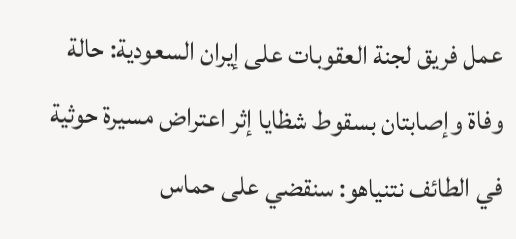عمل فريق لجنة العقوبات على إيران السعودية: حالة وفاة وإصابتان بسقوط شظايا إثر اعتراض مسيرة حوثية في الطائف نتنياهو: سنقضي على حماس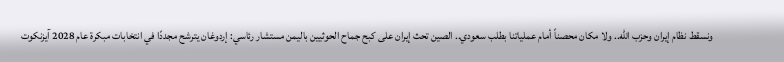ونسقط نظام إيران وحزب الله.. ولا مكان محصناً أمام عملياتنا بطلب سعودي.. الصين تحث إيران على كبح جماح الحوثيين باليمن مستشار رئاسي: إردوغان يترشح مجددًا في انتخابات مبكرة عام 2028 آيزنكوت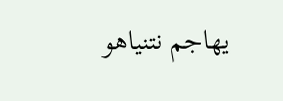يهاجم نتنياهو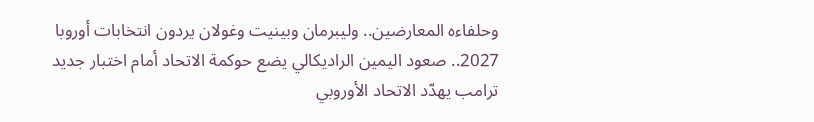وحلفاءه المعارضين.. وليبرمان وبينيت وغولان يردون انتخابات أوروبا 2027.. صعود اليمين الراديكالي يضع حوكمة الاتحاد أمام اختبار جديد ترامب يهدّد الاتحاد الأوروبي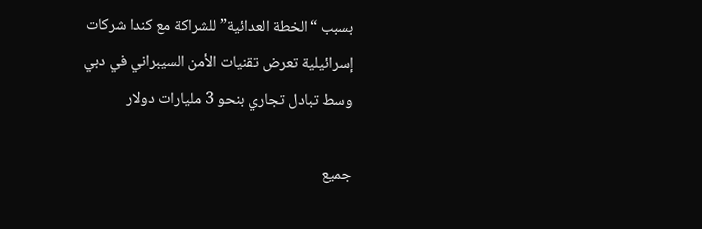بسبب “الخطة العدائية” للشراكة مع كندا شركات إسرائيلية تعرض تقنيات الأمن السيبراني في دبي وسط تبادل تجاري بنحو 3 مليارات دولار

جميع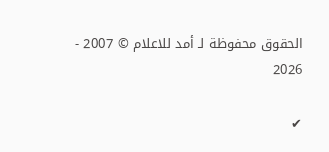الحقوق محفوظة لـ أمد للاعلام © 2007 - 2026

✔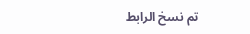تم نسخ الرابط